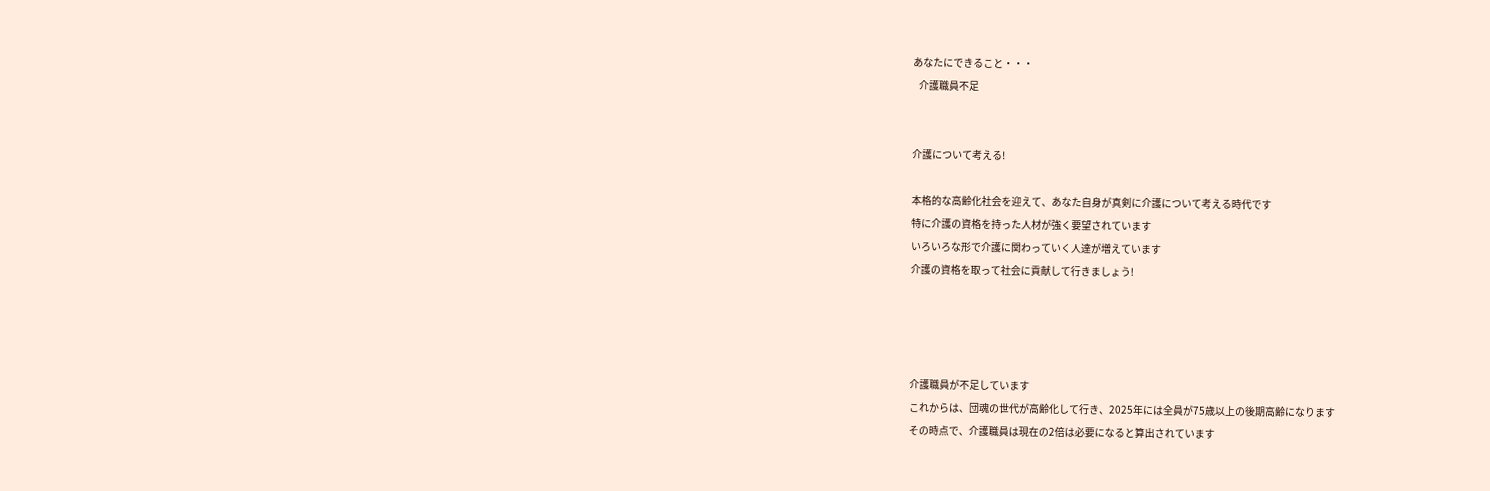あなたにできること・・・
   介護職員不足


介護について考える!

本格的な高齢化社会を迎えて、あなた自身が真剣に介護について考える時代です
特に介護の資格を持った人材が強く要望されています
いろいろな形で介護に関わっていく人達が増えています
介護の資格を取って社会に貢献して行きましょう!




介護職員が不足しています
これからは、団魂の世代が高齢化して行き、2025年には全員が75歳以上の後期高齢になります
その時点で、介護職員は現在の2倍は必要になると算出されています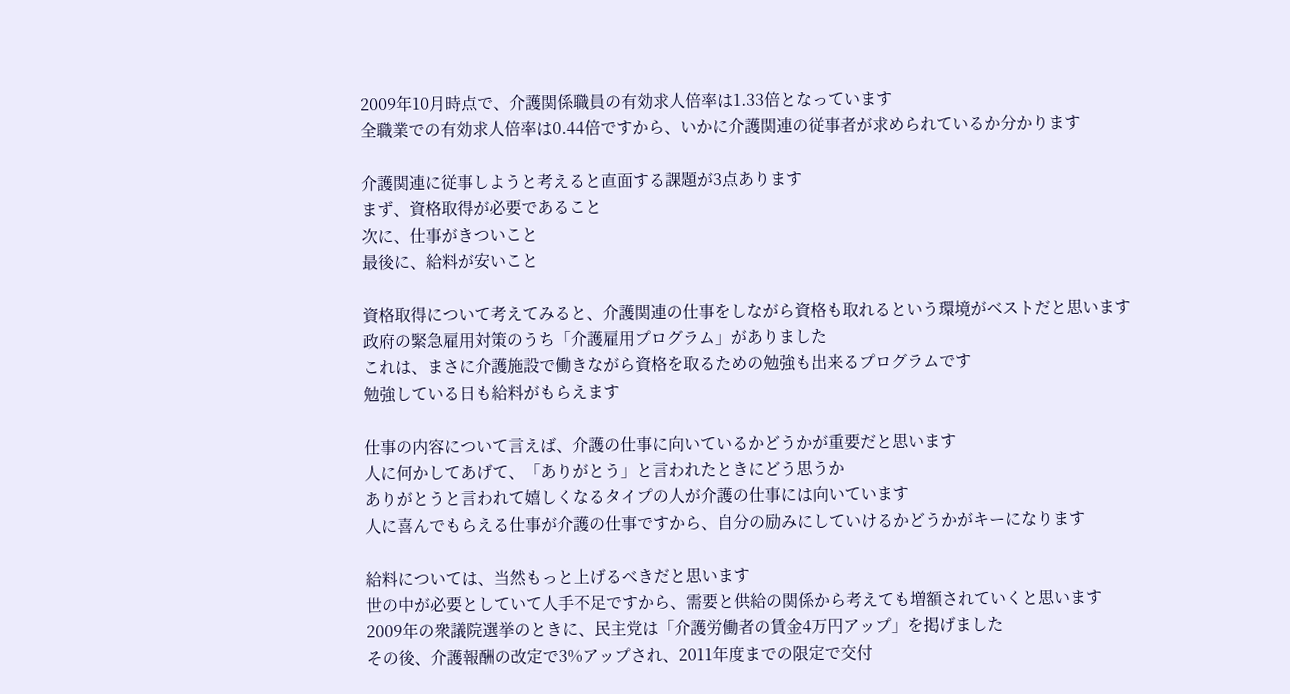2009年10月時点で、介護関係職員の有効求人倍率は1.33倍となっています
全職業での有効求人倍率は0.44倍ですから、いかに介護関連の従事者が求められているか分かります

介護関連に従事しようと考えると直面する課題が3点あります
まず、資格取得が必要であること
次に、仕事がきついこと
最後に、給料が安いこと

資格取得について考えてみると、介護関連の仕事をしながら資格も取れるという環境がベストだと思います
政府の緊急雇用対策のうち「介護雇用プログラム」がありました
これは、まさに介護施設で働きながら資格を取るための勉強も出来るプログラムです
勉強している日も給料がもらえます

仕事の内容について言えば、介護の仕事に向いているかどうかが重要だと思います
人に何かしてあげて、「ありがとう」と言われたときにどう思うか
ありがとうと言われて嬉しくなるタイプの人が介護の仕事には向いています
人に喜んでもらえる仕事が介護の仕事ですから、自分の励みにしていけるかどうかがキーになります

給料については、当然もっと上げるべきだと思います
世の中が必要としていて人手不足ですから、需要と供給の関係から考えても増額されていくと思います
2009年の衆議院選挙のときに、民主党は「介護労働者の賃金4万円アップ」を掲げました
その後、介護報酬の改定で3%アップされ、2011年度までの限定で交付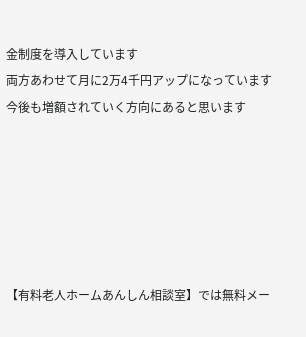金制度を導入しています
両方あわせて月に2万4千円アップになっています
今後も増額されていく方向にあると思います






【有料老人ホームあんしん相談室】では無料メー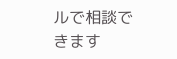ルで相談できます